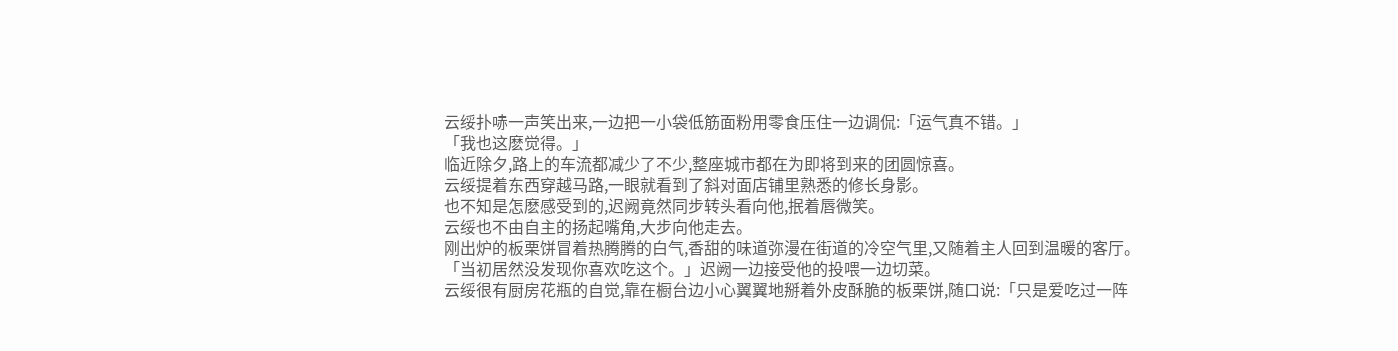云绥扑哧一声笑出来,一边把一小袋低筋面粉用零食压住一边调侃:「运气真不错。」
「我也这麽觉得。」
临近除夕,路上的车流都减少了不少,整座城市都在为即将到来的团圆惊喜。
云绥提着东西穿越马路,一眼就看到了斜对面店铺里熟悉的修长身影。
也不知是怎麽感受到的,迟阙竟然同步转头看向他,抿着唇微笑。
云绥也不由自主的扬起嘴角,大步向他走去。
刚出炉的板栗饼冒着热腾腾的白气,香甜的味道弥漫在街道的冷空气里,又随着主人回到温暖的客厅。
「当初居然没发现你喜欢吃这个。」迟阙一边接受他的投喂一边切菜。
云绥很有厨房花瓶的自觉,靠在橱台边小心翼翼地掰着外皮酥脆的板栗饼,随口说:「只是爱吃过一阵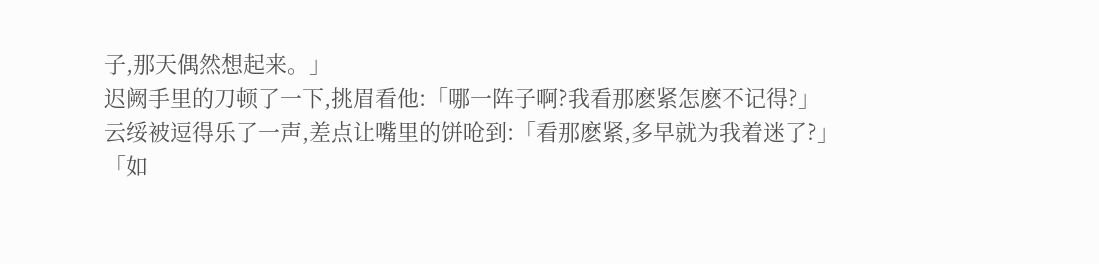子,那天偶然想起来。」
迟阙手里的刀顿了一下,挑眉看他:「哪一阵子啊?我看那麽紧怎麽不记得?」
云绥被逗得乐了一声,差点让嘴里的饼呛到:「看那麽紧,多早就为我着迷了?」
「如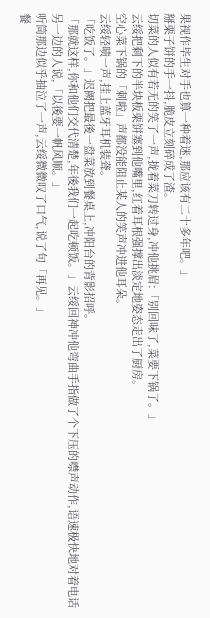果视作毕生对手也算一种着迷,那应该有二十多年吧。」
掰栗子饼的手一抖,脆皮立刻碎成了渣。
切菜的人似有若无的笑了一声,拢着菜刀转过身,冲他挑眉:「别回味了,菜要下锅了。」
云绥把剩下的半块板栗饼塞到他嘴里,红着耳根强撑出淡定地姿态走出了厨房。
空心菜下锅的「刺啦」声都没能阻止某人的笑声冲进他耳朵。
云绥轻啧一声,挂上蓝牙耳机装聋。
「吃饭了。」迟阙把最後一盘菜放到餐桌上,冲阳台的背影招呼。
「那就这样,你和他们交代清楚,年後我们一起吃顿饭。」云绥回神冲他弯曲手指做了个下压的噤声动作,语速极快地对着电话另一边的人说,「以後要一帆风顺。」
听筒那边似乎抽泣了一声,云绥微微叹了口气,说了句「再见。」
餐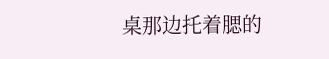桌那边托着腮的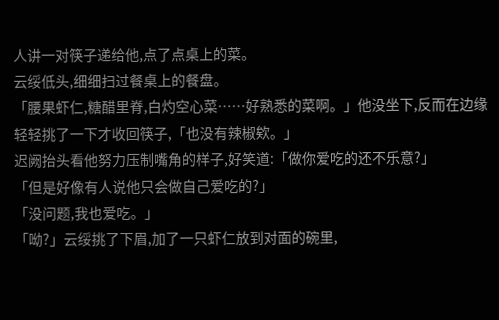人讲一对筷子递给他,点了点桌上的菜。
云绥低头,细细扫过餐桌上的餐盘。
「腰果虾仁,糖醋里脊,白灼空心菜……好熟悉的菜啊。」他没坐下,反而在边缘轻轻挑了一下才收回筷子,「也没有辣椒欸。」
迟阙抬头看他努力压制嘴角的样子,好笑道:「做你爱吃的还不乐意?」
「但是好像有人说他只会做自己爱吃的?」
「没问题,我也爱吃。」
「呦?」云绥挑了下眉,加了一只虾仁放到对面的碗里,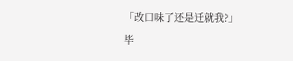「改口味了还是迁就我?」
毕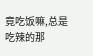竟吃饭嘛,总是吃辣的那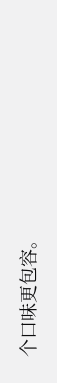个口味更包容。